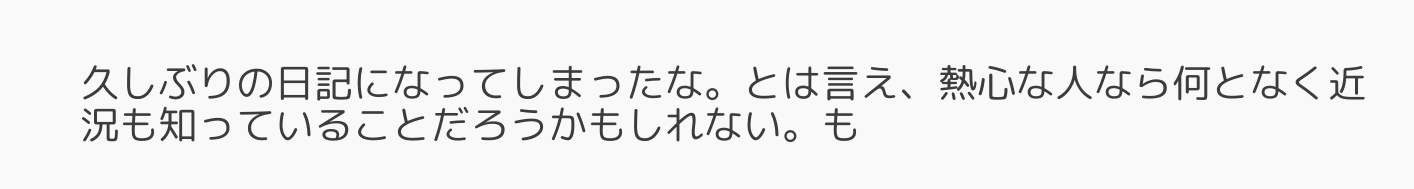久しぶりの日記になってしまったな。とは言え、熱心な人なら何となく近況も知っていることだろうかもしれない。も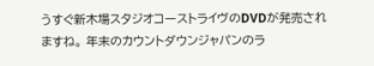うすぐ新木場スタジオコーストライヴのDVDが発売されますね。 年末のカウントダウンジャパンのラ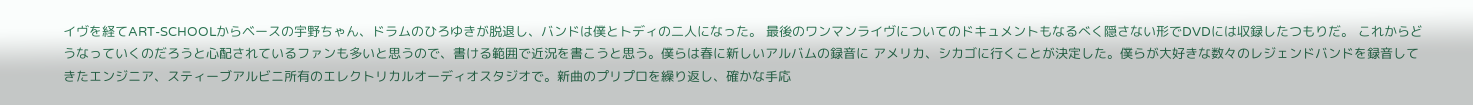イヴを経てART-SCHOOLからベースの宇野ちゃん、ドラムのひろゆきが脱退し、バンドは僕とトディの二人になった。 最後のワンマンライヴについてのドキュメントもなるべく隠さない形でDVDには収録したつもりだ。 これからどうなっていくのだろうと心配されているファンも多いと思うので、書ける範囲で近況を書こうと思う。僕らは春に新しいアルバムの録音に アメリカ、シカゴに行くことが決定した。僕らが大好きな数々のレジェンドバンドを録音してきたエンジニア、スティーブアルビニ所有のエレクトリカルオーディオスタジオで。新曲のプリプロを繰り返し、確かな手応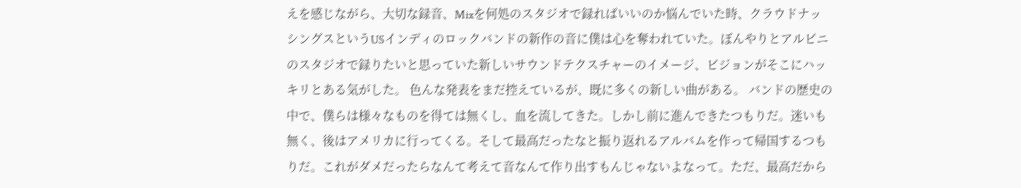えを感じながら、大切な録音、Mixを何処のスタジオで録ればいいのか悩んでいた時、クラウドナッシングスというUSインディのロックバンドの新作の音に僕は心を奪われていた。ぼんやりとアルビニのスタジオで録りたいと思っていた新しいサウンドテクスチャーのイメージ、ビジョンがそこにハッキリとある気がした。 色んな発表をまだ控えているが、既に多くの新しい曲がある。 バンドの歴史の中で、僕らは様々なものを得ては無くし、血を流してきた。しかし前に進んできたつもりだ。迷いも無く、後はアメリカに行ってくる。そして最高だったなと振り返れるアルバムを作って帰国するつもりだ。これがダメだったらなんて考えて音なんて作り出すもんじゃないよなって。ただ、最高だから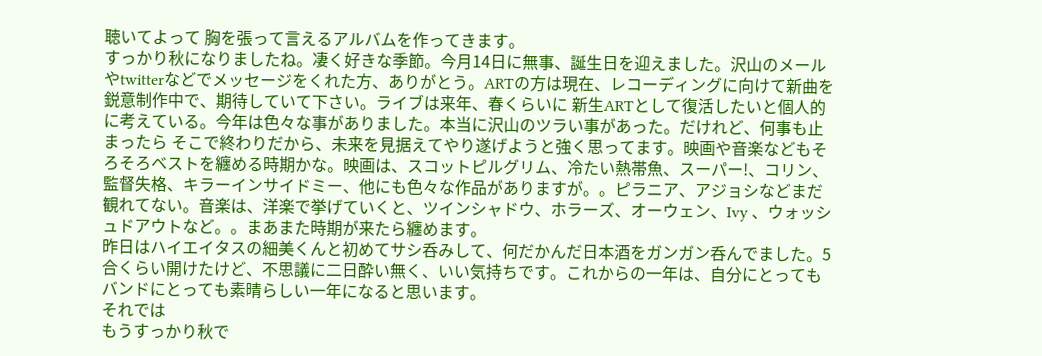聴いてよって 胸を張って言えるアルバムを作ってきます。
すっかり秋になりましたね。凄く好きな季節。今月14日に無事、誕生日を迎えました。沢山のメールやtwitterなどでメッセージをくれた方、ありがとう。ARTの方は現在、レコーディングに向けて新曲を鋭意制作中で、期待していて下さい。ライブは来年、春くらいに 新生ARTとして復活したいと個人的に考えている。今年は色々な事がありました。本当に沢山のツラい事があった。だけれど、何事も止まったら そこで終わりだから、未来を見据えてやり遂げようと強く思ってます。映画や音楽などもそろそろベストを纏める時期かな。映画は、スコットピルグリム、冷たい熱帯魚、スーパー!、コリン、監督失格、キラーインサイドミー、他にも色々な作品がありますが。。ピラニア、アジョシなどまだ観れてない。音楽は、洋楽で挙げていくと、ツインシャドウ、ホラーズ、オーウェン、Ivy 、ウォッシュドアウトなど。。まあまた時期が来たら纏めます。
昨日はハイエイタスの細美くんと初めてサシ呑みして、何だかんだ日本酒をガンガン呑んでました。5合くらい開けたけど、不思議に二日酔い無く、いい気持ちです。これからの一年は、自分にとってもバンドにとっても素晴らしい一年になると思います。
それでは
もうすっかり秋で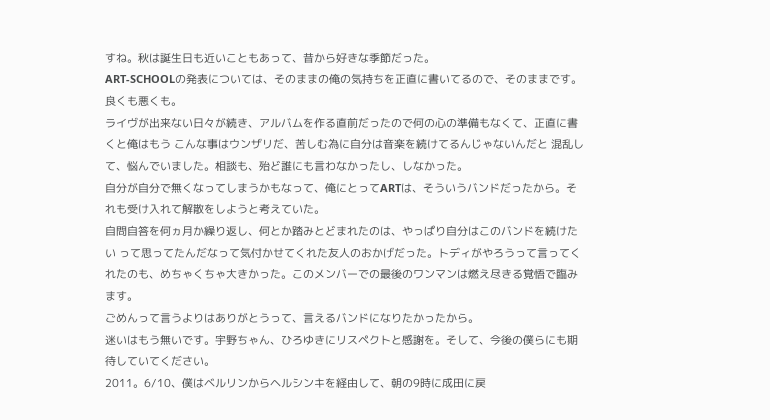すね。秋は誕生日も近いこともあって、昔から好きな季節だった。
ART-SCHOOLの発表については、そのままの俺の気持ちを正直に書いてるので、そのままです。良くも悪くも。
ライヴが出来ない日々が続き、アルバムを作る直前だったので何の心の準備もなくて、正直に書くと俺はもう こんな事はウンザリだ、苦しむ為に自分は音楽を続けてるんじゃないんだと 混乱して、悩んでいました。相談も、殆ど誰にも言わなかったし、しなかった。
自分が自分で無くなってしまうかもなって、俺にとってARTは、そういうバンドだったから。それも受け入れて解散をしようと考えていた。
自問自答を何ヵ月か繰り返し、何とか踏みとどまれたのは、やっぱり自分はこのバンドを続けたい って思ってたんだなって気付かせてくれた友人のおかげだった。トディがやろうって言ってくれたのも、めちゃくちゃ大きかった。このメンバーでの最後のワンマンは燃え尽きる覚悟で臨みます。
ごめんって言うよりはありがとうって、言えるバンドになりたかったから。
迷いはもう無いです。宇野ちゃん、ひろゆきにリスペクトと感謝を。そして、今後の僕らにも期待していてください。
2011。6/10、僕はベルリンからヘルシンキを経由して、朝の9時に成田に戻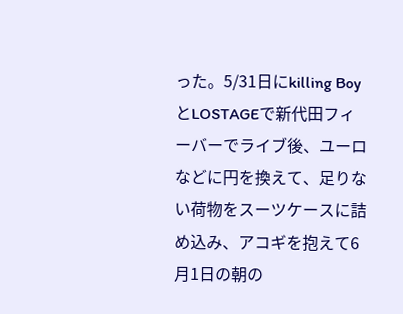った。5/31日にkilling BoyとLOSTAGEで新代田フィーバーでライブ後、ユーロなどに円を換えて、足りない荷物をスーツケースに詰め込み、アコギを抱えて6月1日の朝の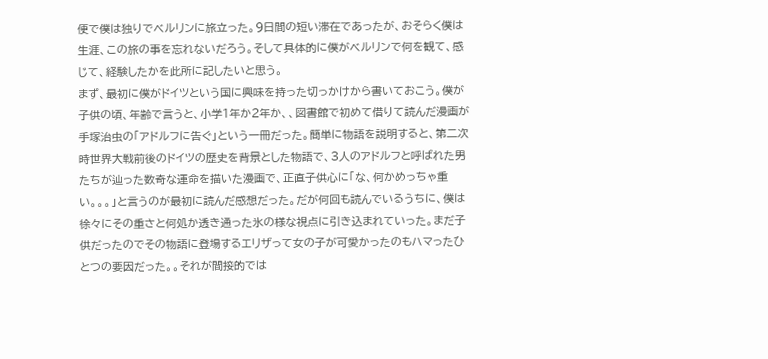便で僕は独りでベルリンに旅立った。9日間の短い滞在であったが、おそらく僕は生涯、この旅の事を忘れないだろう。そして具体的に僕がベルリンで何を観て、感じて、経験したかを此所に記したいと思う。
まず、最初に僕がドイツという国に興味を持った切っかけから書いておこう。僕が子供の頃、年齢で言うと、小学1年か2年か、、図書館で初めて借りて読んだ漫画が手塚治虫の「アドルフに告ぐ」という一冊だった。簡単に物語を説明すると、第二次時世界大戦前後のドイツの歴史を背景とした物語で、3人のアドルフと呼ばれた男たちが辿った数奇な運命を描いた漫画で、正直子供心に「な、何かめっちゃ重い。。。」と言うのが最初に読んだ感想だった。だが何回も読んでいるうちに、僕は徐々にその重さと何処か透き通った氷の様な視点に引き込まれていった。まだ子供だったのでその物語に登場するエリザって女の子が可愛かったのもハマったひとつの要因だった。。それが間接的では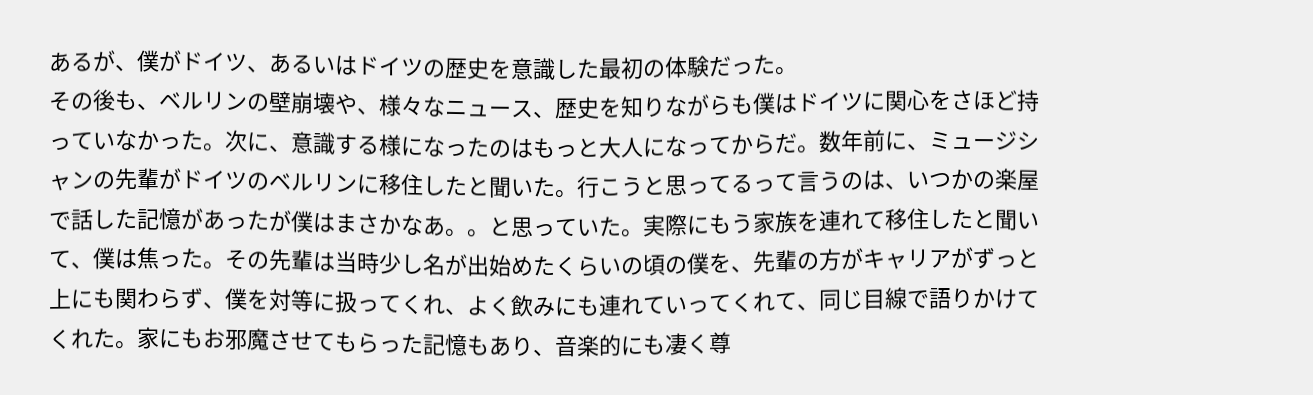あるが、僕がドイツ、あるいはドイツの歴史を意識した最初の体験だった。
その後も、ベルリンの壁崩壊や、様々なニュース、歴史を知りながらも僕はドイツに関心をさほど持っていなかった。次に、意識する様になったのはもっと大人になってからだ。数年前に、ミュージシャンの先輩がドイツのベルリンに移住したと聞いた。行こうと思ってるって言うのは、いつかの楽屋で話した記憶があったが僕はまさかなあ。。と思っていた。実際にもう家族を連れて移住したと聞いて、僕は焦った。その先輩は当時少し名が出始めたくらいの頃の僕を、先輩の方がキャリアがずっと上にも関わらず、僕を対等に扱ってくれ、よく飲みにも連れていってくれて、同じ目線で語りかけてくれた。家にもお邪魔させてもらった記憶もあり、音楽的にも凄く尊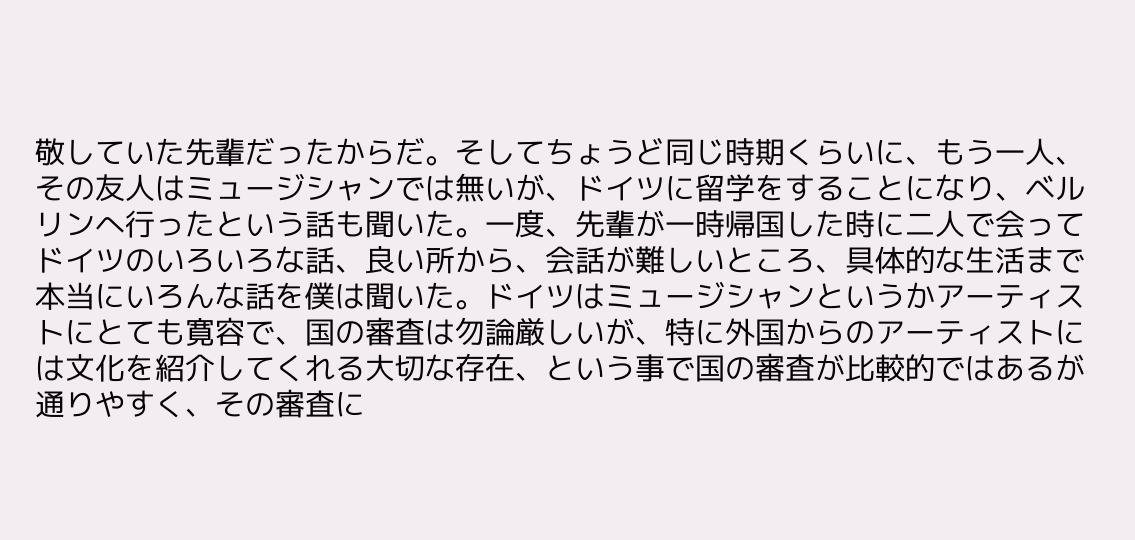敬していた先輩だったからだ。そしてちょうど同じ時期くらいに、もう一人、その友人はミュージシャンでは無いが、ドイツに留学をすることになり、ベルリンへ行ったという話も聞いた。一度、先輩が一時帰国した時に二人で会ってドイツのいろいろな話、良い所から、会話が難しいところ、具体的な生活まで本当にいろんな話を僕は聞いた。ドイツはミュージシャンというかアーティストにとても寛容で、国の審査は勿論厳しいが、特に外国からのアーティストには文化を紹介してくれる大切な存在、という事で国の審査が比較的ではあるが通りやすく、その審査に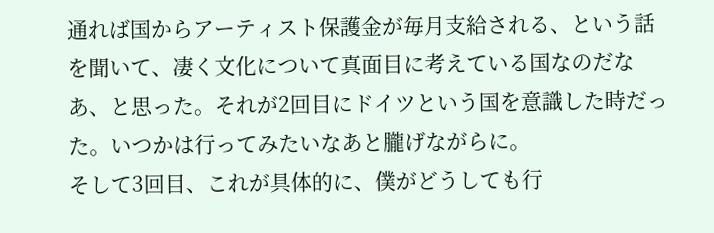通れば国からアーティスト保護金が毎月支給される、という話を聞いて、凄く文化について真面目に考えている国なのだなあ、と思った。それが2回目にドイツという国を意識した時だった。いつかは行ってみたいなあと朧げながらに。
そして3回目、これが具体的に、僕がどうしても行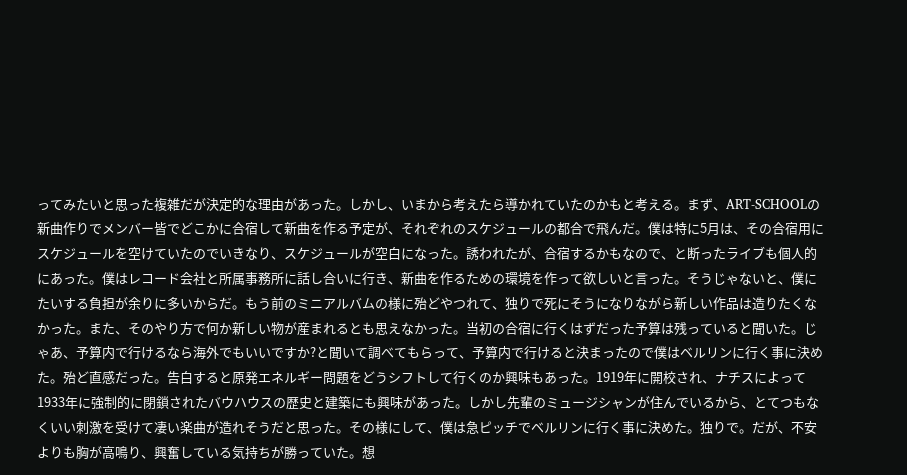ってみたいと思った複雑だが決定的な理由があった。しかし、いまから考えたら導かれていたのかもと考える。まず、ART-SCHOOLの新曲作りでメンバー皆でどこかに合宿して新曲を作る予定が、それぞれのスケジュールの都合で飛んだ。僕は特に5月は、その合宿用にスケジュールを空けていたのでいきなり、スケジュールが空白になった。誘われたが、合宿するかもなので、と断ったライブも個人的にあった。僕はレコード会社と所属事務所に話し合いに行き、新曲を作るための環境を作って欲しいと言った。そうじゃないと、僕にたいする負担が余りに多いからだ。もう前のミニアルバムの様に殆どやつれて、独りで死にそうになりながら新しい作品は造りたくなかった。また、そのやり方で何か新しい物が産まれるとも思えなかった。当初の合宿に行くはずだった予算は残っていると聞いた。じゃあ、予算内で行けるなら海外でもいいですか?と聞いて調べてもらって、予算内で行けると決まったので僕はベルリンに行く事に決めた。殆ど直感だった。告白すると原発エネルギー問題をどうシフトして行くのか興味もあった。1919年に開校され、ナチスによって1933年に強制的に閉鎖されたバウハウスの歴史と建築にも興味があった。しかし先輩のミュージシャンが住んでいるから、とてつもなくいい刺激を受けて凄い楽曲が造れそうだと思った。その様にして、僕は急ピッチでベルリンに行く事に決めた。独りで。だが、不安よりも胸が高鳴り、興奮している気持ちが勝っていた。想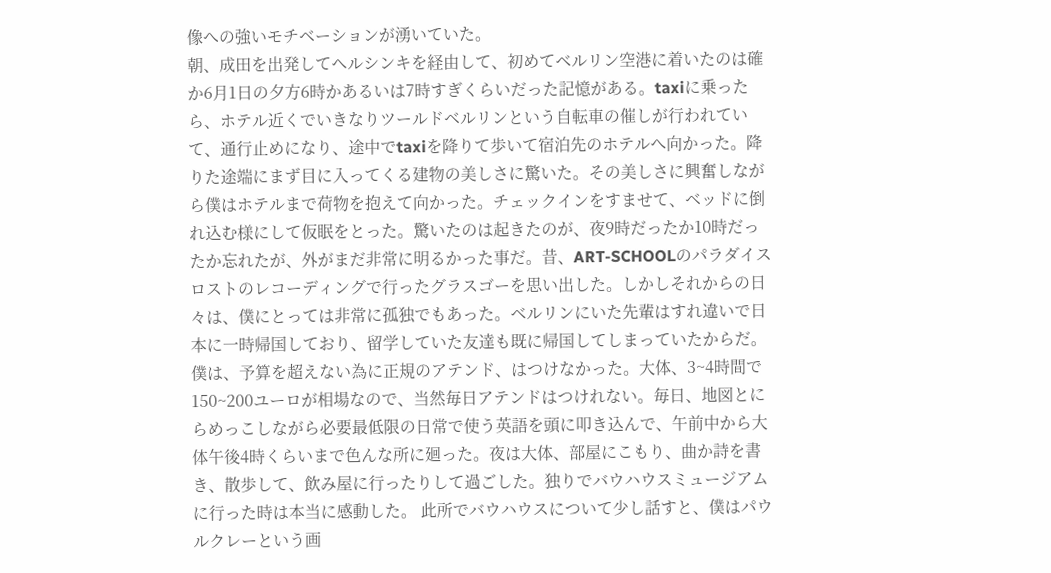像への強いモチベーションが湧いていた。
朝、成田を出発してヘルシンキを経由して、初めてベルリン空港に着いたのは確か6月1日の夕方6時かあるいは7時すぎくらいだった記憶がある。taxiに乗ったら、ホテル近くでいきなりツールドベルリンという自転車の催しが行われていて、通行止めになり、途中でtaxiを降りて歩いて宿泊先のホテルへ向かった。降りた途端にまず目に入ってくる建物の美しさに驚いた。その美しさに興奮しながら僕はホテルまで荷物を抱えて向かった。チェックインをすませて、ベッドに倒れ込む様にして仮眠をとった。驚いたのは起きたのが、夜9時だったか10時だったか忘れたが、外がまだ非常に明るかった事だ。昔、ART-SCHOOLのパラダイスロストのレコーディングで行ったグラスゴーを思い出した。しかしそれからの日々は、僕にとっては非常に孤独でもあった。ベルリンにいた先輩はすれ違いで日本に一時帰国しており、留学していた友達も既に帰国してしまっていたからだ。僕は、予算を超えない為に正規のアテンド、はつけなかった。大体、3~4時間で150~200ユーロが相場なので、当然毎日アテンドはつけれない。毎日、地図とにらめっこしながら必要最低限の日常で使う英語を頭に叩き込んで、午前中から大体午後4時くらいまで色んな所に廻った。夜は大体、部屋にこもり、曲か詩を書き、散歩して、飲み屋に行ったりして過ごした。独りでバウハウスミュージアムに行った時は本当に感動した。 此所でバウハウスについて少し話すと、僕はパウルクレーという画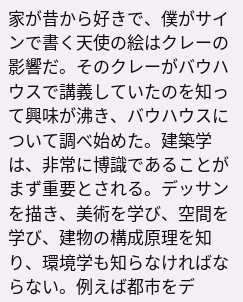家が昔から好きで、僕がサインで書く天使の絵はクレーの影響だ。そのクレーがバウハウスで講義していたのを知って興味が沸き、バウハウスについて調べ始めた。建築学は、非常に博識であることがまず重要とされる。デッサンを描き、美術を学び、空間を学び、建物の構成原理を知り、環境学も知らなければならない。例えば都市をデ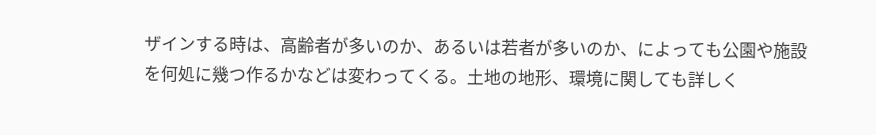ザインする時は、高齢者が多いのか、あるいは若者が多いのか、によっても公園や施設を何処に幾つ作るかなどは変わってくる。土地の地形、環境に関しても詳しく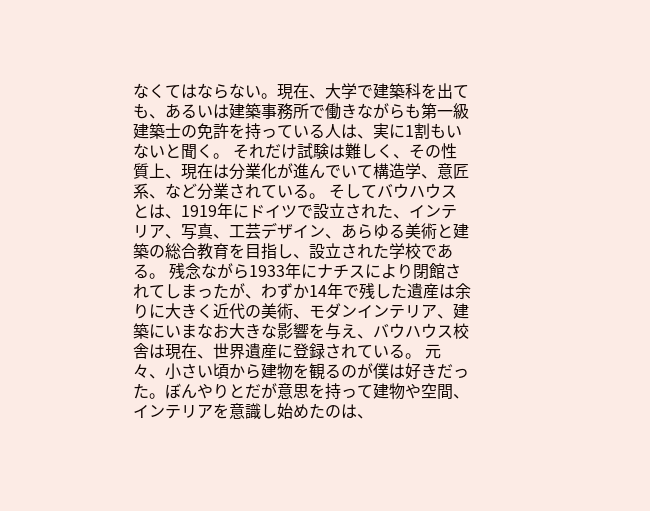なくてはならない。現在、大学で建築科を出ても、あるいは建築事務所で働きながらも第一級建築士の免許を持っている人は、実に1割もいないと聞く。 それだけ試験は難しく、その性質上、現在は分業化が進んでいて構造学、意匠系、など分業されている。 そしてバウハウスとは、1919年にドイツで設立された、インテリア、写真、工芸デザイン、あらゆる美術と建築の総合教育を目指し、設立された学校である。 残念ながら1933年にナチスにより閉館されてしまったが、わずか14年で残した遺産は余りに大きく近代の美術、モダンインテリア、建築にいまなお大きな影響を与え、バウハウス校舎は現在、世界遺産に登録されている。 元々、小さい頃から建物を観るのが僕は好きだった。ぼんやりとだが意思を持って建物や空間、インテリアを意識し始めたのは、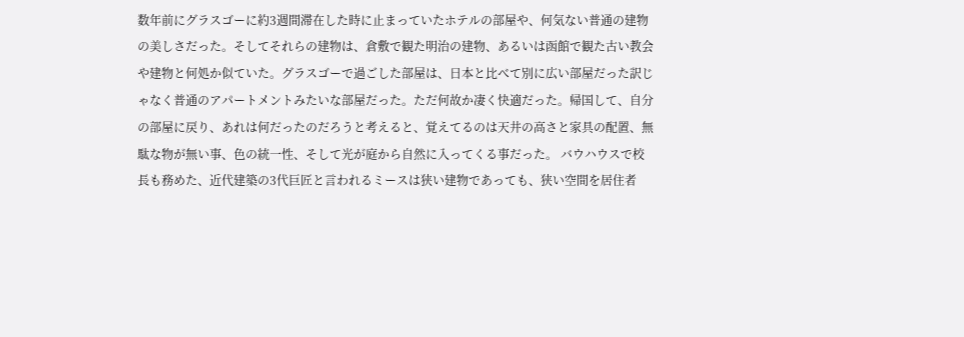数年前にグラスゴーに約3週間滞在した時に止まっていたホテルの部屋や、何気ない普通の建物の美しさだった。そしてそれらの建物は、倉敷で観た明治の建物、あるいは函館で観た古い教会や建物と何処か似ていた。グラスゴーで過ごした部屋は、日本と比べて別に広い部屋だった訳じゃなく普通のアパートメントみたいな部屋だった。ただ何故か凄く快適だった。帰国して、自分の部屋に戻り、あれは何だったのだろうと考えると、覚えてるのは天井の高さと家具の配置、無駄な物が無い事、色の統一性、そして光が庭から自然に入ってくる事だった。 バウハウスで校長も務めた、近代建築の3代巨匠と言われるミースは狭い建物であっても、狭い空間を居住者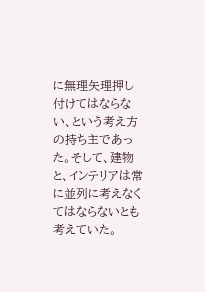に無理矢理押し付けてはならない、という考え方の持ち主であった。そして、建物と、インテリアは常に並列に考えなくてはならないとも考えていた。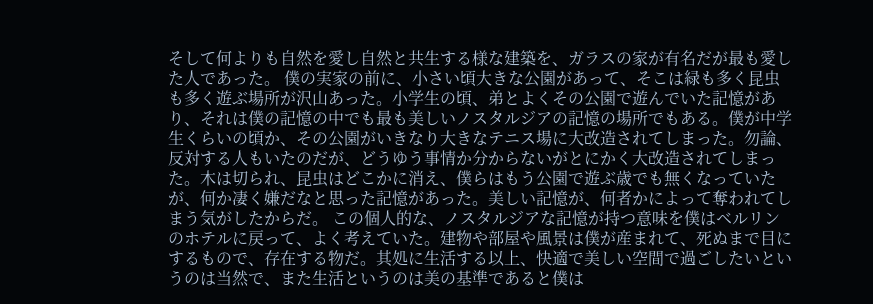そして何よりも自然を愛し自然と共生する様な建築を、ガラスの家が有名だが最も愛した人であった。 僕の実家の前に、小さい頃大きな公園があって、そこは緑も多く昆虫も多く遊ぶ場所が沢山あった。小学生の頃、弟とよくその公園で遊んでいた記憶があり、それは僕の記憶の中でも最も美しいノスタルジアの記憶の場所でもある。僕が中学生くらいの頃か、その公園がいきなり大きなテニス場に大改造されてしまった。勿論、反対する人もいたのだが、どうゆう事情か分からないがとにかく大改造されてしまった。木は切られ、昆虫はどこかに消え、僕らはもう公園で遊ぶ歳でも無くなっていたが、何か凄く嫌だなと思った記憶があった。美しい記憶が、何者かによって奪われてしまう気がしたからだ。 この個人的な、ノスタルジアな記憶が持つ意味を僕はベルリンのホテルに戻って、よく考えていた。建物や部屋や風景は僕が産まれて、死ぬまで目にするもので、存在する物だ。其処に生活する以上、快適で美しい空間で過ごしたいというのは当然で、また生活というのは美の基準であると僕は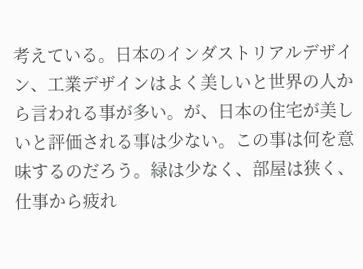考えている。日本のインダストリアルデザイン、工業デザインはよく美しいと世界の人から言われる事が多い。が、日本の住宅が美しいと評価される事は少ない。この事は何を意味するのだろう。緑は少なく、部屋は狭く、仕事から疲れ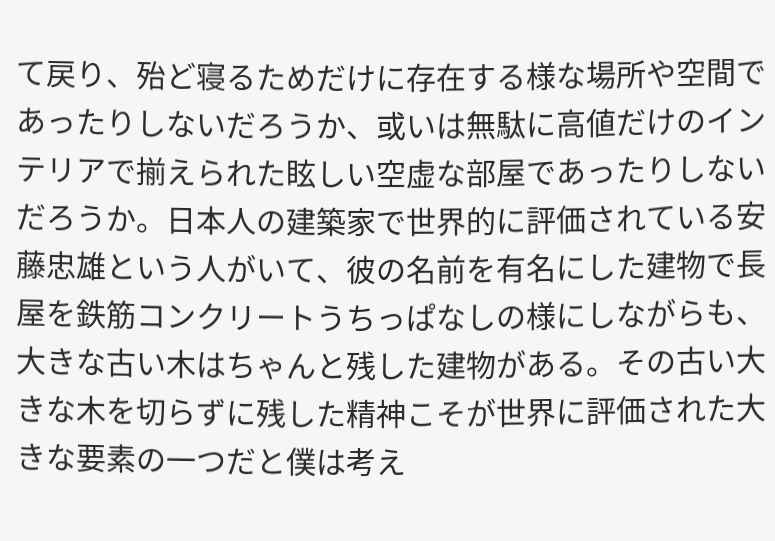て戻り、殆ど寝るためだけに存在する様な場所や空間であったりしないだろうか、或いは無駄に高値だけのインテリアで揃えられた眩しい空虚な部屋であったりしないだろうか。日本人の建築家で世界的に評価されている安藤忠雄という人がいて、彼の名前を有名にした建物で長屋を鉄筋コンクリートうちっぱなしの様にしながらも、大きな古い木はちゃんと残した建物がある。その古い大きな木を切らずに残した精神こそが世界に評価された大きな要素の一つだと僕は考え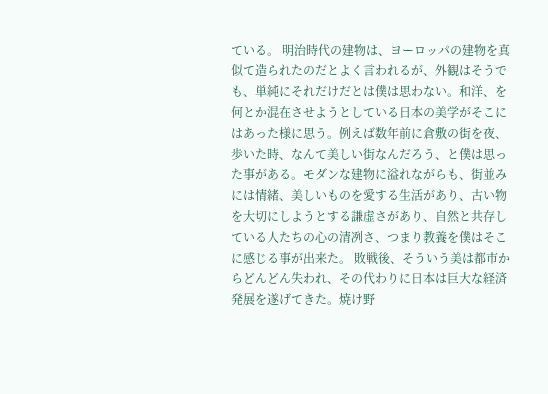ている。 明治時代の建物は、ヨーロッパの建物を真似て造られたのだとよく言われるが、外観はそうでも、単純にそれだけだとは僕は思わない。和洋、を何とか混在させようとしている日本の美学がそこにはあった様に思う。例えば数年前に倉敷の街を夜、歩いた時、なんて美しい街なんだろう、と僕は思った事がある。モダンな建物に溢れながらも、街並みには情緒、美しいものを愛する生活があり、古い物を大切にしようとする謙虚さがあり、自然と共存している人たちの心の清冽さ、つまり教養を僕はそこに感じる事が出来た。 敗戦後、そういう美は都市からどんどん失われ、その代わりに日本は巨大な経済発展を遂げてきた。焼け野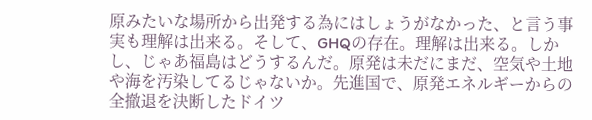原みたいな場所から出発する為にはしょうがなかった、と言う事実も理解は出来る。そして、GHQの存在。理解は出来る。しかし、じゃあ福島はどうするんだ。原発は未だにまだ、空気や土地や海を汚染してるじゃないか。先進国で、原発エネルギーからの全撤退を決断したドイツ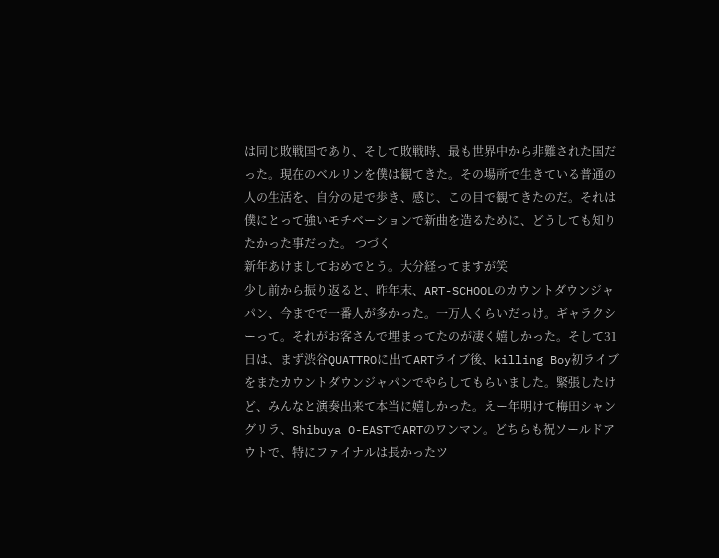は同じ敗戦国であり、そして敗戦時、最も世界中から非難された国だった。現在のベルリンを僕は観てきた。その場所で生きている普通の人の生活を、自分の足で歩き、感じ、この目で観てきたのだ。それは僕にとって強いモチベーションで新曲を造るために、どうしても知りたかった事だった。 つづく
新年あけましておめでとう。大分経ってますが笑
少し前から振り返ると、昨年末、ART-SCHOOLのカウントダウンジャパン、今までで一番人が多かった。一万人くらいだっけ。ギャラクシーって。それがお客さんで埋まってたのが凄く嬉しかった。そして31日は、まず渋谷QUATTROに出てARTライブ後、killing Boy初ライブをまたカウントダウンジャパンでやらしてもらいました。緊張したけど、みんなと演奏出来て本当に嬉しかった。えー年明けて梅田シャングリラ、Shibuya O-EASTでARTのワンマン。どちらも祝ソールドアウトで、特にファイナルは長かったツ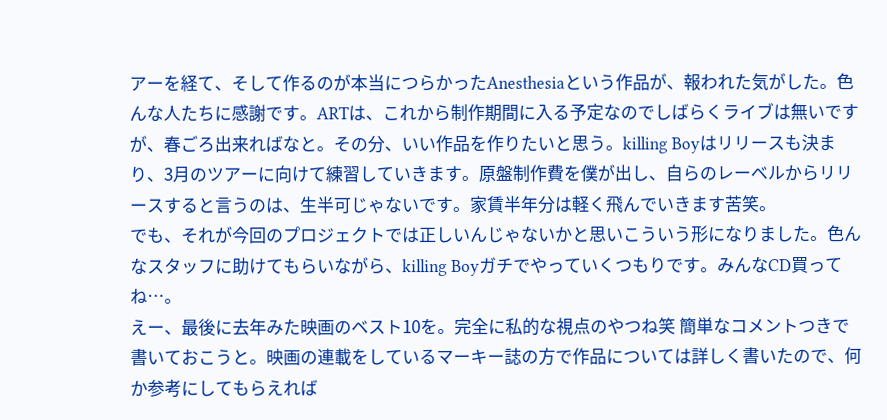アーを経て、そして作るのが本当につらかったAnesthesiaという作品が、報われた気がした。色んな人たちに感謝です。ARTは、これから制作期間に入る予定なのでしばらくライブは無いですが、春ごろ出来ればなと。その分、いい作品を作りたいと思う。killing Boyはリリースも決まり、3月のツアーに向けて練習していきます。原盤制作費を僕が出し、自らのレーベルからリリースすると言うのは、生半可じゃないです。家賃半年分は軽く飛んでいきます苦笑。
でも、それが今回のプロジェクトでは正しいんじゃないかと思いこういう形になりました。色んなスタッフに助けてもらいながら、killing Boyガチでやっていくつもりです。みんなCD買ってね…。
えー、最後に去年みた映画のベスト10を。完全に私的な視点のやつね笑 簡単なコメントつきで書いておこうと。映画の連載をしているマーキー誌の方で作品については詳しく書いたので、何か参考にしてもらえれば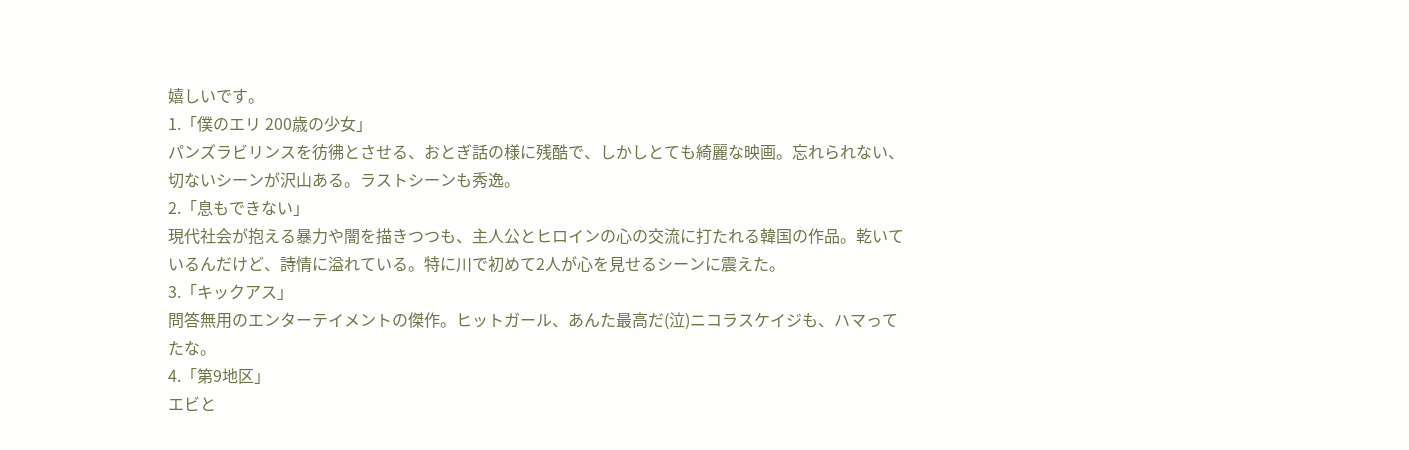嬉しいです。
1.「僕のエリ 200歳の少女」
パンズラビリンスを彷彿とさせる、おとぎ話の様に残酷で、しかしとても綺麗な映画。忘れられない、切ないシーンが沢山ある。ラストシーンも秀逸。
2.「息もできない」
現代社会が抱える暴力や闇を描きつつも、主人公とヒロインの心の交流に打たれる韓国の作品。乾いているんだけど、詩情に溢れている。特に川で初めて2人が心を見せるシーンに震えた。
3.「キックアス」
問答無用のエンターテイメントの傑作。ヒットガール、あんた最高だ(泣)ニコラスケイジも、ハマってたな。
4.「第9地区」
エビと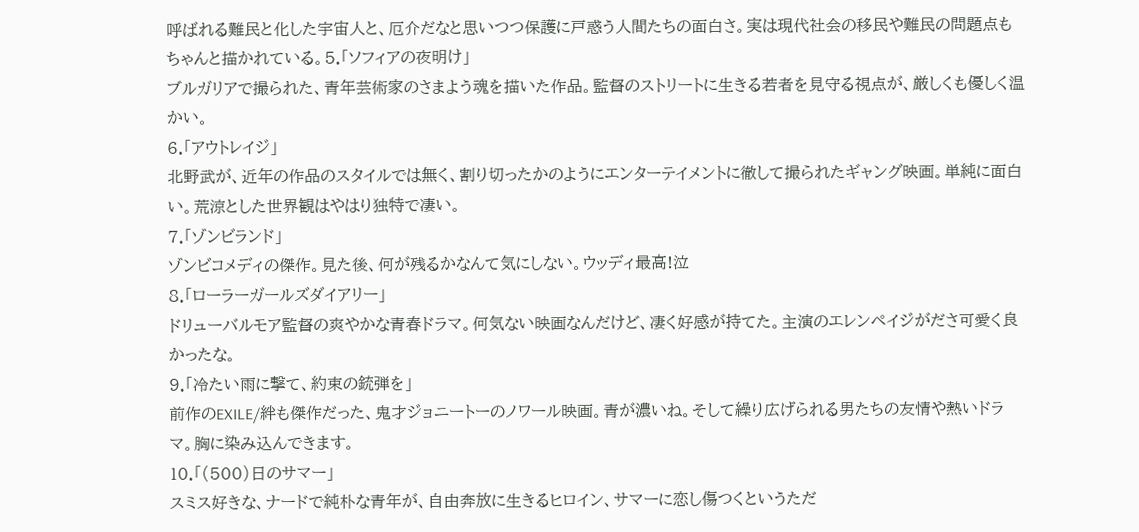呼ばれる難民と化した宇宙人と、厄介だなと思いつつ保護に戸惑う人間たちの面白さ。実は現代社会の移民や難民の問題点もちゃんと描かれている。5.「ソフィアの夜明け」
ブルガリアで撮られた、青年芸術家のさまよう魂を描いた作品。監督のストリートに生きる若者を見守る視点が、厳しくも優しく温かい。
6.「アウトレイジ」
北野武が、近年の作品のスタイルでは無く、割り切ったかのようにエンターテイメントに徹して撮られたギャング映画。単純に面白い。荒涼とした世界観はやはり独特で凄い。
7.「ゾンビランド」
ゾンビコメディの傑作。見た後、何が残るかなんて気にしない。ウッディ最高!泣
8.「ローラーガールズダイアリー」
ドリューバルモア監督の爽やかな青春ドラマ。何気ない映画なんだけど、凄く好感が持てた。主演のエレンペイジがださ可愛く良かったな。
9.「冷たい雨に撃て、約束の銃弾を」
前作のEXILE/絆も傑作だった、鬼才ジョニートーのノワール映画。青が濃いね。そして繰り広げられる男たちの友情や熱いドラマ。胸に染み込んできます。
10.「(500)日のサマー」
スミス好きな、ナードで純朴な青年が、自由奔放に生きるヒロイン、サマーに恋し傷つくというただ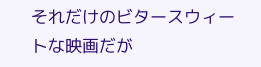それだけのビタースウィートな映画だが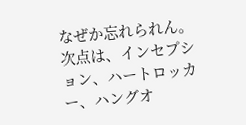なぜか忘れられん。
次点は、インセプション、ハートロッカー、ハングオ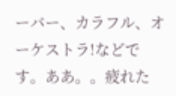ーバー、カラフル、オーケストラ!などです。ああ。。疲れた